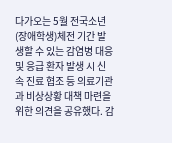다가오는 5월 전국소년(장애학생)체전 기간 발생할 수 있는 감염병 대응 및 응급 환자 발생 시 신속 진료 협조 등 의료기관과 비상상황 대책 마련을 위한 의견을 공유했다. 감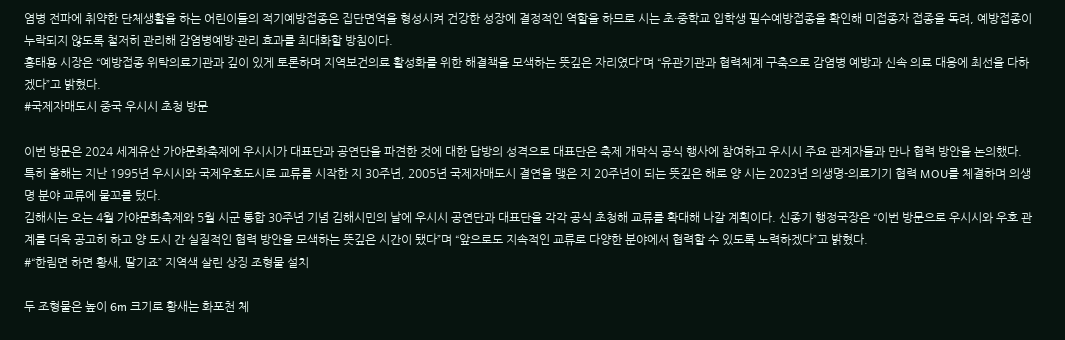염병 전파에 취약한 단체생활을 하는 어린이들의 적기예방접종은 집단면역을 형성시켜 건강한 성장에 결정적인 역할을 하므로 시는 초·중학교 입학생 필수예방접종을 확인해 미접종자 접종을 독려, 예방접종이 누락되지 않도록 철저히 관리해 감염병예방·관리 효과를 최대화할 방침이다.
홍태용 시장은 “예방접종 위탁의료기관과 깊이 있게 토론하며 지역보건의료 활성화를 위한 해결책을 모색하는 뜻깊은 자리였다”며 “유관기관과 협력체계 구축으로 감염병 예방과 신속 의료 대응에 최선을 다하겠다”고 밝혔다.
#국제자매도시 중국 우시시 초청 방문

이번 방문은 2024 세계유산 가야문화축제에 우시시가 대표단과 공연단을 파견한 것에 대한 답방의 성격으로 대표단은 축제 개막식 공식 행사에 참여하고 우시시 주요 관계자들과 만나 협력 방안을 논의했다. 특히 올해는 지난 1995년 우시시와 국제우호도시로 교류를 시작한 지 30주년, 2005년 국제자매도시 결연을 맺은 지 20주년이 되는 뜻깊은 해로 양 시는 2023년 의생명-의료기기 협력 MOU를 체결하며 의생명 분야 교류에 물꼬를 텄다.
김해시는 오는 4월 가야문화축제와 5월 시군 통합 30주년 기념 김해시민의 날에 우시시 공연단과 대표단을 각각 공식 초청해 교류를 확대해 나갈 계획이다. 신종기 행정국장은 “이번 방문으로 우시시와 우호 관계를 더욱 공고히 하고 양 도시 간 실질적인 협력 방안을 모색하는 뜻깊은 시간이 됐다”며 “앞으로도 지속적인 교류로 다양한 분야에서 협력할 수 있도록 노력하겠다”고 밝혔다.
#“한림면 하면 황새, 딸기죠” 지역색 살린 상징 조형물 설치

두 조형물은 높이 6m 크기로 황새는 화포천 체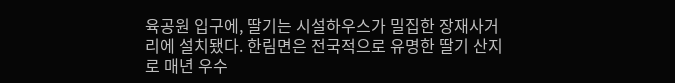육공원 입구에, 딸기는 시설하우스가 밀집한 장재사거리에 설치됐다. 한림면은 전국적으로 유명한 딸기 산지로 매년 우수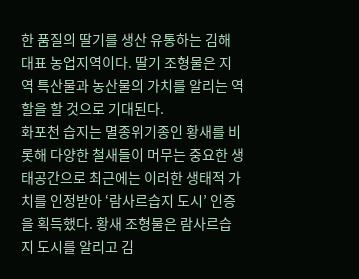한 품질의 딸기를 생산 유통하는 김해 대표 농업지역이다. 딸기 조형물은 지역 특산물과 농산물의 가치를 알리는 역할을 할 것으로 기대된다.
화포천 습지는 멸종위기종인 황새를 비롯해 다양한 철새들이 머무는 중요한 생태공간으로 최근에는 이러한 생태적 가치를 인정받아 ‘람사르습지 도시’ 인증을 획득했다. 황새 조형물은 람사르습지 도시를 알리고 김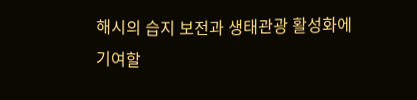해시의 습지 보전과 생태관광 활성화에 기여할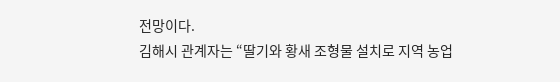전망이다.
김해시 관계자는 “딸기와 황새 조형물 설치로 지역 농업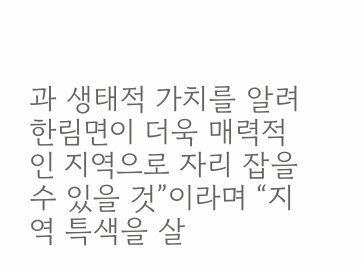과 생태적 가치를 알려 한림면이 더욱 매력적인 지역으로 자리 잡을 수 있을 것”이라며 “지역 특색을 살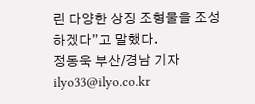린 다양한 상징 조형물을 조성하겠다”고 말했다.
정동욱 부산/경남 기자 ilyo33@ilyo.co.kr